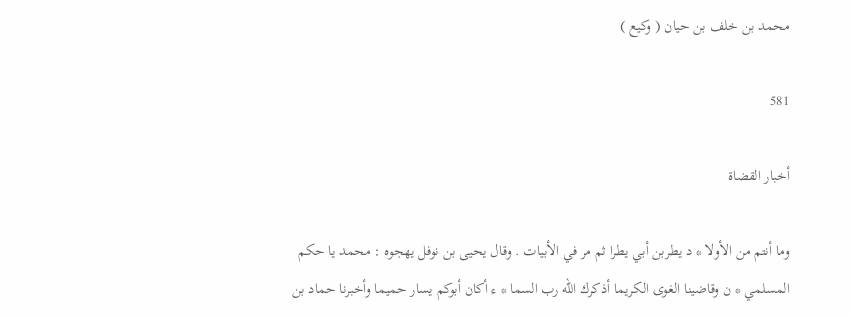محمد بن خلف بن حيان ( وكيع )

581

أخبار القضاة

وما أنتم من الأولا * د يطربن أبي يطرا ثم مر في الأبيات . وقال يحيى بن نوفل يهجوه : محمد يا حكم المسلمي * ن وقاضينا الغوى الكريما أذكرك اللّه رب السما * ء أكان أبوكم يسار حميما وأخبرنا حماد بن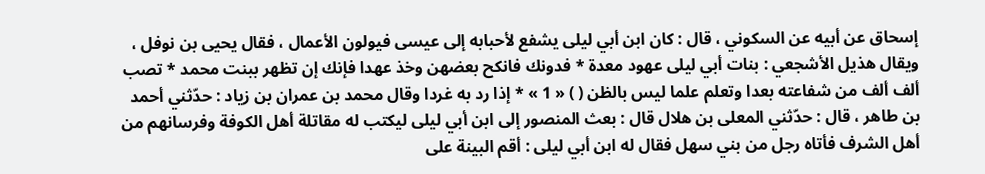إسحاق عن أبيه عن السكوني ، قال : كان ابن أبي ليلى يشفع لأحبابه إلى عيسى فيولون الأعمال ، فقال يحيى بن نوفل ، ويقال هذيل الأشجعي : بنات أبي ليلى عهود معدة * فدونك فانكح بعضهن وخذ عهدا فإنك إن تظهر ببنت محمد * تصب ألف ألف من شفاعته بعدا وتعلم علما ليس بالظن ( ) « 1 » * إذا رد به غردا وقال محمد بن عمران بن زياد : حدّثني أحمد بن طاهر ، قال : حدّثني المعلى بن هلال قال : بعث المنصور إلى ابن أبي ليلى ليكتب له مقاتلة أهل الكوفة وفرسانهم من أهل الشرف فأتاه رجل من بني سهل فقال له ابن أبي ليلى : أقم البينة على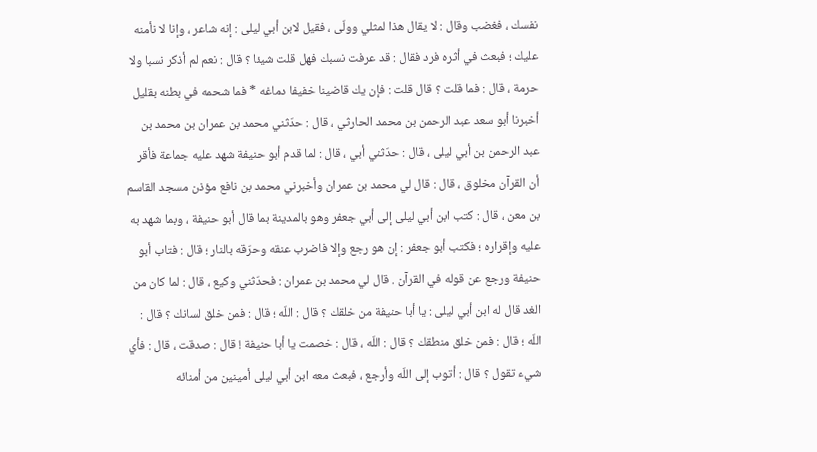نفسك ، فغضب وقال : لا يقال هذا لمثلي وولّى ، فقيل لابن أبي ليلى : إنه شاعر ، وإنا لا نأمنه عليك ؛ فبعث في أثره فرد فقال : قد عرفت نسبك فهل قلت شيئا ؟ قال : نعم لم أذكر نسبا ولا حرمة ، قال : فما قلت ؟ قال قلت : فإن يك قاضينا خفيفا دماغه * فما شحمه في بطنه بقليل أخبرنا أبو سعد عبد الرحمن بن محمد الحارثي ، قال : حدّثني محمد بن عمران بن محمد بن عبد الرحمن بن أبي ليلى ، قال : حدّثني أبي ، قال : لما قدم أبو حنيفة شهد عليه جماعة فأقر أن القرآن مخلوق ، قال : قال لي محمد بن عمران وأخبرني محمد بن نافع مؤذن مسجد القاسم بن معن ، قال : كتب ابن أبي ليلى إلى أبي جعفر وهو بالمدينة بما قال أبو حنيفة ، وبما شهد به عليه وإقراره ؛ فكتب أبو جعفر : إن هو رجع وإلا فاضرب عنقه وحرّقه بالنار ؛ قال : فتاب أبو حنيفة ورجع عن قوله في القرآن . قال لي محمد بن عمران : فحدّثني وكيع ، قال : لما كان من الغد قال له ابن أبي ليلى : يا أبا حنيفة من خلقك ؟ قال : اللّه ؛ قال : فمن خلق لسانك ؟ قال : اللّه ؛ قال : فمن خلق منطقك ؟ قال : اللّه ، قال : خصمت يا أبا حنيفة ! قال : صدقت ، قال : فأي شيء تقول ؟ قال : أتوب إلى اللّه وأرجع ، فبعث معه ابن أبي ليلى أمينين من أمنائه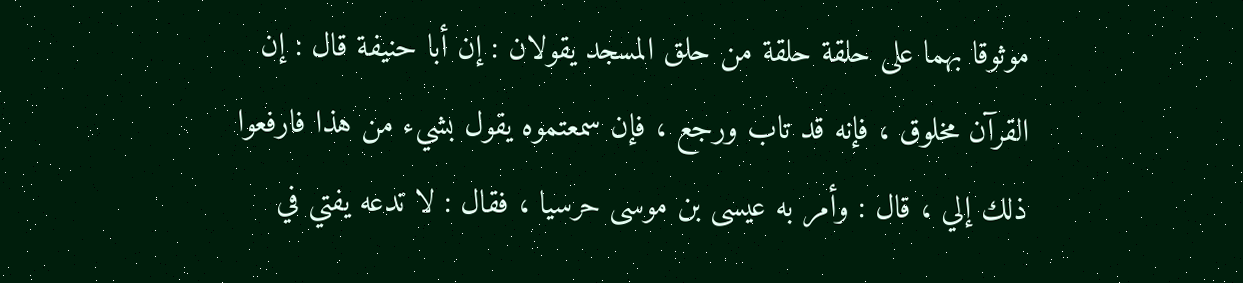موثوقا بهما على حلقة حلقة من حلق المسجد يقولان : إن أبا حنيفة قال : إن القرآن مخلوق ، فإنه قد تاب ورجع ، فإن سمعتموه يقول بشيء من هذا فارفعوا ذلك إلي ، قال : وأمر به عيسى بن موسى حرسيا ، فقال : لا تدعه يفتي في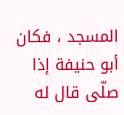المسجد ، فكان أبو حنيفة إذا صلّى قال له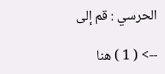الحرسي : قم إلى

--> ( 1 ) هنا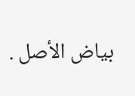بياض الأصل .